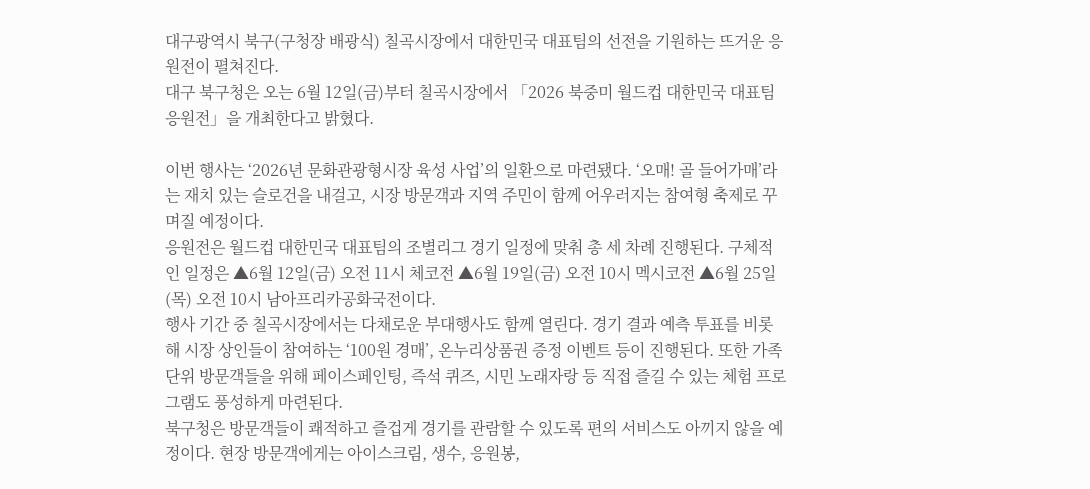대구광역시 북구(구청장 배광식) 칠곡시장에서 대한민국 대표팀의 선전을 기원하는 뜨거운 응원전이 펼쳐진다.
대구 북구청은 오는 6월 12일(금)부터 칠곡시장에서 「2026 북중미 월드컵 대한민국 대표팀 응원전」을 개최한다고 밝혔다.

이번 행사는 ‘2026년 문화관광형시장 육성 사업’의 일환으로 마련됐다. ‘오매! 골 들어가매’라는 재치 있는 슬로건을 내걸고, 시장 방문객과 지역 주민이 함께 어우러지는 참여형 축제로 꾸며질 예정이다.
응원전은 월드컵 대한민국 대표팀의 조별리그 경기 일정에 맞춰 총 세 차례 진행된다. 구체적인 일정은 ▲6월 12일(금) 오전 11시 체코전 ▲6월 19일(금) 오전 10시 멕시코전 ▲6월 25일(목) 오전 10시 남아프리카공화국전이다.
행사 기간 중 칠곡시장에서는 다채로운 부대행사도 함께 열린다. 경기 결과 예측 투표를 비롯해 시장 상인들이 참여하는 ‘100원 경매’, 온누리상품권 증정 이벤트 등이 진행된다. 또한 가족 단위 방문객들을 위해 페이스페인팅, 즉석 퀴즈, 시민 노래자랑 등 직접 즐길 수 있는 체험 프로그램도 풍성하게 마련된다.
북구청은 방문객들이 쾌적하고 즐겁게 경기를 관람할 수 있도록 편의 서비스도 아끼지 않을 예정이다. 현장 방문객에게는 아이스크림, 생수, 응원봉,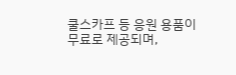쿨스카프 등 응원 용품이 무료로 제공되며,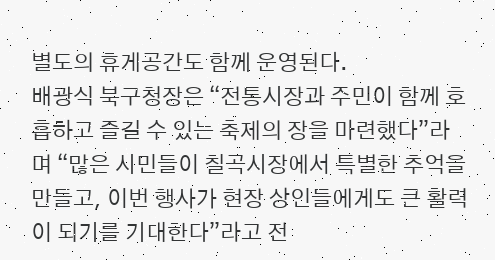별도의 휴게공간도 함께 운영된다.
배광식 북구청장은 “전통시장과 주민이 함께 호흡하고 즐길 수 있는 축제의 장을 마련했다”라며 “많은 시민들이 칠곡시장에서 특별한 추억을 만들고, 이번 행사가 현장 상인들에게도 큰 활력이 되기를 기대한다”라고 전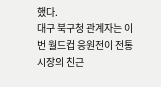했다.
대구 북구청 관계자는 이번 월드컵 응원전이 전통시장의 친근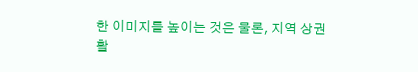한 이미지를 높이는 것은 물론, 지역 상권 활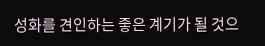성화를 견인하는 좋은 계기가 될 것으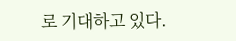로 기대하고 있다.